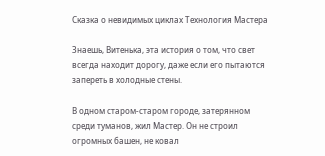Сказка о невидимых циклах Технология Мастера

Знаешь, Витенька, эта история о том, что свет всегда находит дорогу, даже если его пытаются запереть в холодные стены.

В одном старом-старом городе, затерянном среди туманов, жил Мастер. Он не строил огромных башен, не ковал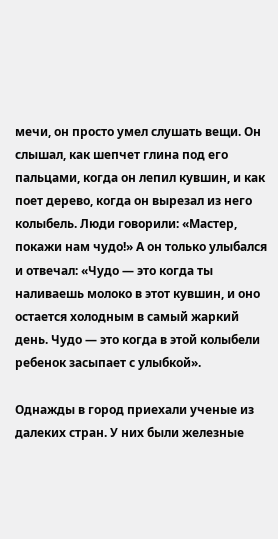мечи, он просто умел слушать вещи. Он слышал, как шепчет глина под его пальцами, когда он лепил кувшин, и как поет дерево, когда он вырезал из него колыбель. Люди говорили: «Мастер, покажи нам чудо!» А он только улыбался и отвечал: «Чудо — это когда ты наливаешь молоко в этот кувшин, и оно остается холодным в самый жаркий день. Чудо — это когда в этой колыбели ребенок засыпает с улыбкой».

Однажды в город приехали ученые из далеких стран. У них были железные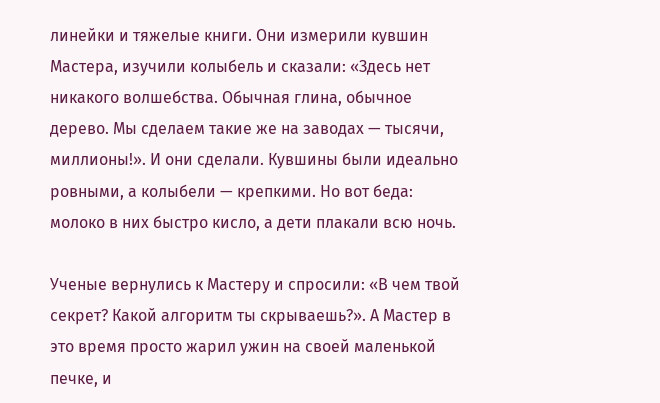линейки и тяжелые книги. Они измерили кувшин Мастера, изучили колыбель и сказали: «Здесь нет никакого волшебства. Обычная глина, обычное дерево. Мы сделаем такие же на заводах — тысячи, миллионы!». И они сделали. Кувшины были идеально ровными, а колыбели — крепкими. Но вот беда: молоко в них быстро кисло, а дети плакали всю ночь.

Ученые вернулись к Мастеру и спросили: «В чем твой секрет? Какой алгоритм ты скрываешь?». А Мастер в это время просто жарил ужин на своей маленькой печке, и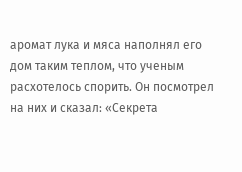аромат лука и мяса наполнял его дом таким теплом, что ученым расхотелось спорить. Он посмотрел на них и сказал: «Секрета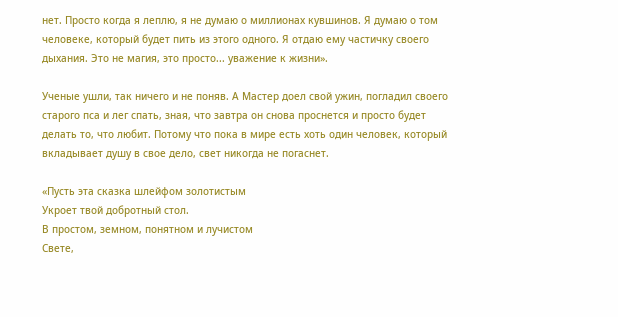нет. Просто когда я леплю, я не думаю о миллионах кувшинов. Я думаю о том человеке, который будет пить из этого одного. Я отдаю ему частичку своего дыхания. Это не магия, это просто... уважение к жизни».

Ученые ушли, так ничего и не поняв. А Мастер доел свой ужин, погладил своего старого пса и лег спать, зная, что завтра он снова проснется и просто будет делать то, что любит. Потому что пока в мире есть хоть один человек, который вкладывает душу в свое дело, свет никогда не погаснет.

«Пусть эта сказка шлейфом золотистым
Укроет твой добротный стол.
В простом, земном, понятном и лучистом
Свете,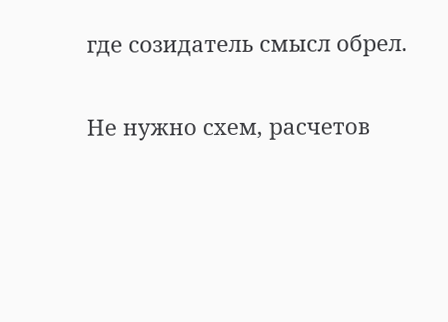где созидатель смысл обрел.

Не нужно схем, расчетов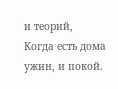и теорий,
Когда есть дома ужин, и покой.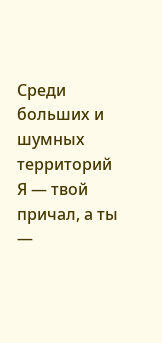Среди больших и шумных территорий
Я — твой причал, а ты —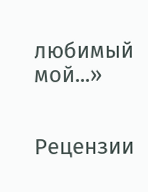любимый мой...»


Рецензии